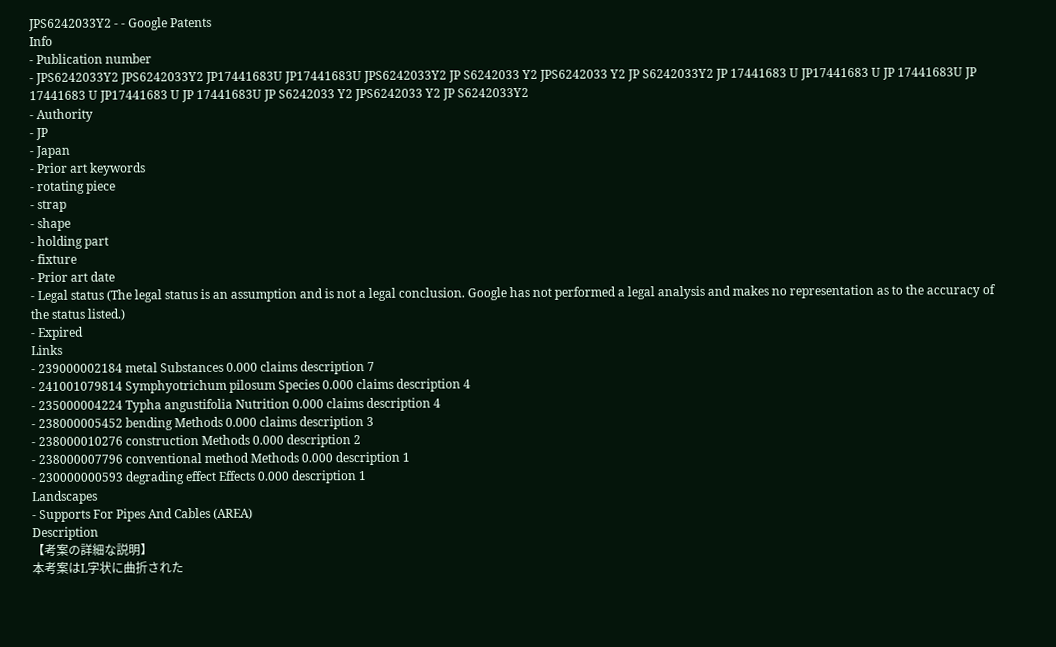JPS6242033Y2 - - Google Patents
Info
- Publication number
- JPS6242033Y2 JPS6242033Y2 JP17441683U JP17441683U JPS6242033Y2 JP S6242033 Y2 JPS6242033 Y2 JP S6242033Y2 JP 17441683 U JP17441683 U JP 17441683U JP 17441683 U JP17441683 U JP 17441683U JP S6242033 Y2 JPS6242033 Y2 JP S6242033Y2
- Authority
- JP
- Japan
- Prior art keywords
- rotating piece
- strap
- shape
- holding part
- fixture
- Prior art date
- Legal status (The legal status is an assumption and is not a legal conclusion. Google has not performed a legal analysis and makes no representation as to the accuracy of the status listed.)
- Expired
Links
- 239000002184 metal Substances 0.000 claims description 7
- 241001079814 Symphyotrichum pilosum Species 0.000 claims description 4
- 235000004224 Typha angustifolia Nutrition 0.000 claims description 4
- 238000005452 bending Methods 0.000 claims description 3
- 238000010276 construction Methods 0.000 description 2
- 238000007796 conventional method Methods 0.000 description 1
- 230000000593 degrading effect Effects 0.000 description 1
Landscapes
- Supports For Pipes And Cables (AREA)
Description
【考案の詳細な説明】
本考案はL字状に曲折された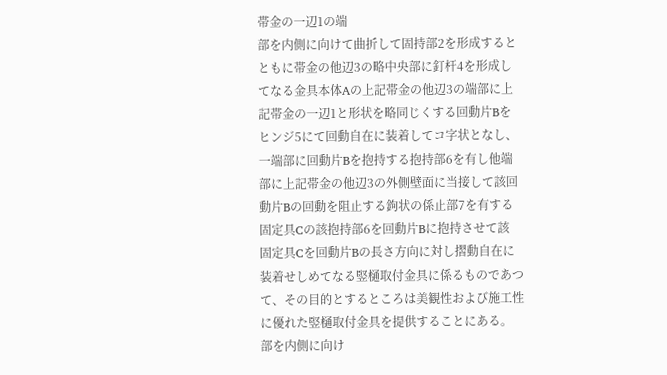帯金の一辺1の端
部を内側に向けて曲折して固持部2を形成すると
ともに帯金の他辺3の略中央部に釘杆4を形成し
てなる金具本体Aの上記帯金の他辺3の端部に上
記帯金の一辺1と形状を略同じくする回動片Bを
ヒンジ5にて回動自在に装着してコ字状となし、
一端部に回動片Bを抱持する抱持部6を有し他端
部に上記帯金の他辺3の外側壁面に当接して該回
動片Bの回動を阻止する鉤状の係止部7を有する
固定具Cの該抱持部6を回動片Bに抱持させて該
固定具Cを回動片Bの長さ方向に対し摺動自在に
装着せしめてなる竪樋取付金具に係るものであつ
て、その目的とするところは美観性および施工性
に優れた竪樋取付金具を提供することにある。
部を内側に向け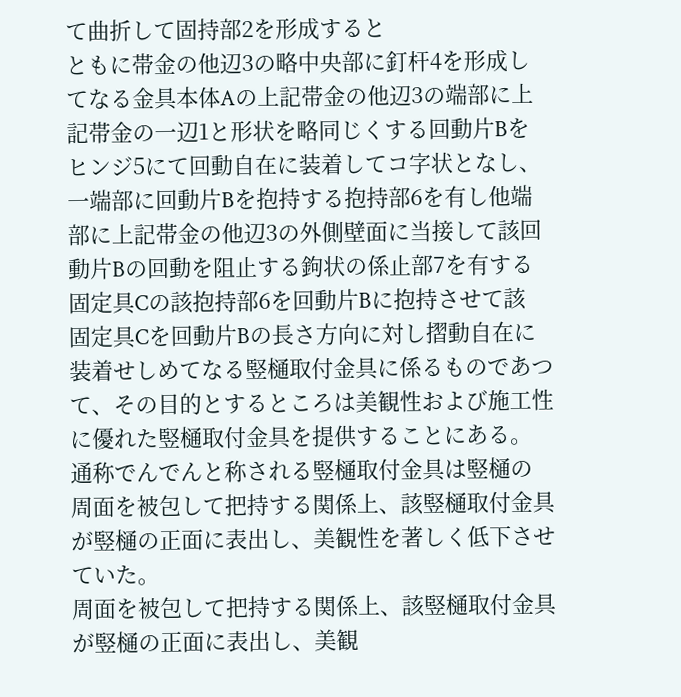て曲折して固持部2を形成すると
ともに帯金の他辺3の略中央部に釘杆4を形成し
てなる金具本体Aの上記帯金の他辺3の端部に上
記帯金の一辺1と形状を略同じくする回動片Bを
ヒンジ5にて回動自在に装着してコ字状となし、
一端部に回動片Bを抱持する抱持部6を有し他端
部に上記帯金の他辺3の外側壁面に当接して該回
動片Bの回動を阻止する鉤状の係止部7を有する
固定具Cの該抱持部6を回動片Bに抱持させて該
固定具Cを回動片Bの長さ方向に対し摺動自在に
装着せしめてなる竪樋取付金具に係るものであつ
て、その目的とするところは美観性および施工性
に優れた竪樋取付金具を提供することにある。
通称でんでんと称される竪樋取付金具は竪樋の
周面を被包して把持する関係上、該竪樋取付金具
が竪樋の正面に表出し、美観性を著しく低下させ
ていた。
周面を被包して把持する関係上、該竪樋取付金具
が竪樋の正面に表出し、美観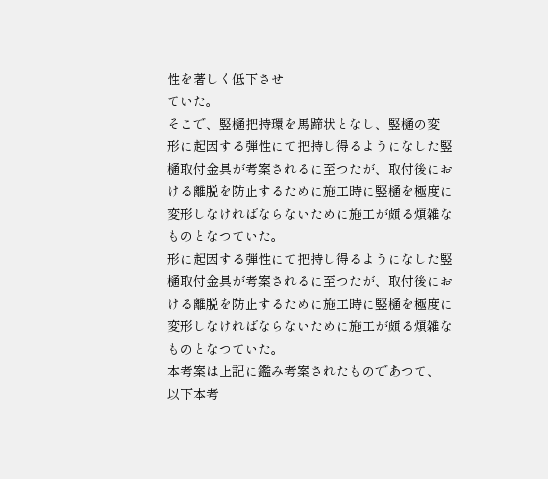性を著しく低下させ
ていた。
そこで、竪樋把持環を馬蹄状となし、竪樋の変
形に起因する弾性にて把持し得るようになした竪
樋取付金具が考案されるに至つたが、取付後にお
ける離脱を防止するために施工時に竪樋を極度に
変形しなければならないために施工が頗る煩雑な
ものとなつていた。
形に起因する弾性にて把持し得るようになした竪
樋取付金具が考案されるに至つたが、取付後にお
ける離脱を防止するために施工時に竪樋を極度に
変形しなければならないために施工が頗る煩雑な
ものとなつていた。
本考案は上記に鑑み考案されたものであつて、
以下本考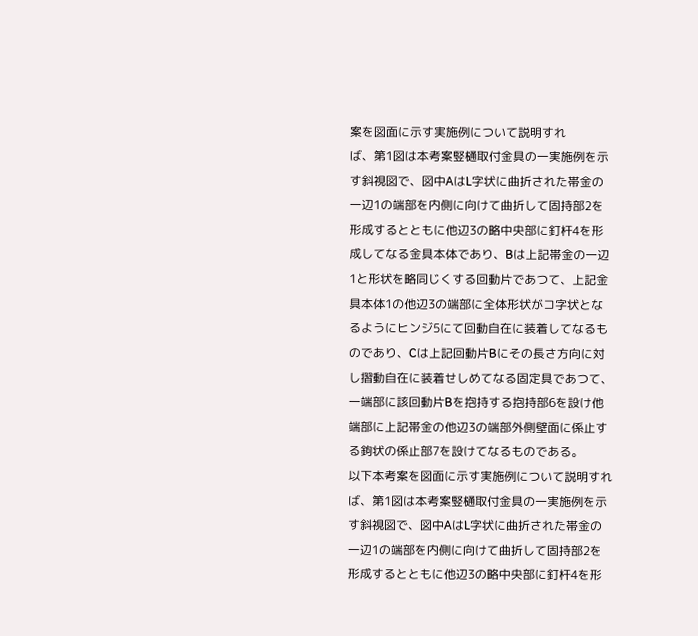案を図面に示す実施例について説明すれ
ば、第1図は本考案竪樋取付金具の一実施例を示
す斜視図で、図中AはL字状に曲折された帯金の
一辺1の端部を内側に向けて曲折して固持部2を
形成するとともに他辺3の略中央部に釘杆4を形
成してなる金具本体であり、Bは上記帯金の一辺
1と形状を略同じくする回動片であつて、上記金
具本体1の他辺3の端部に全体形状がコ字状とな
るようにヒンジ5にて回動自在に装着してなるも
のであり、Cは上記回動片Bにその長さ方向に対
し摺動自在に装着せしめてなる固定具であつて、
一端部に該回動片Bを抱持する抱持部6を設け他
端部に上記帯金の他辺3の端部外側壁面に係止す
る鉤状の係止部7を設けてなるものである。
以下本考案を図面に示す実施例について説明すれ
ば、第1図は本考案竪樋取付金具の一実施例を示
す斜視図で、図中AはL字状に曲折された帯金の
一辺1の端部を内側に向けて曲折して固持部2を
形成するとともに他辺3の略中央部に釘杆4を形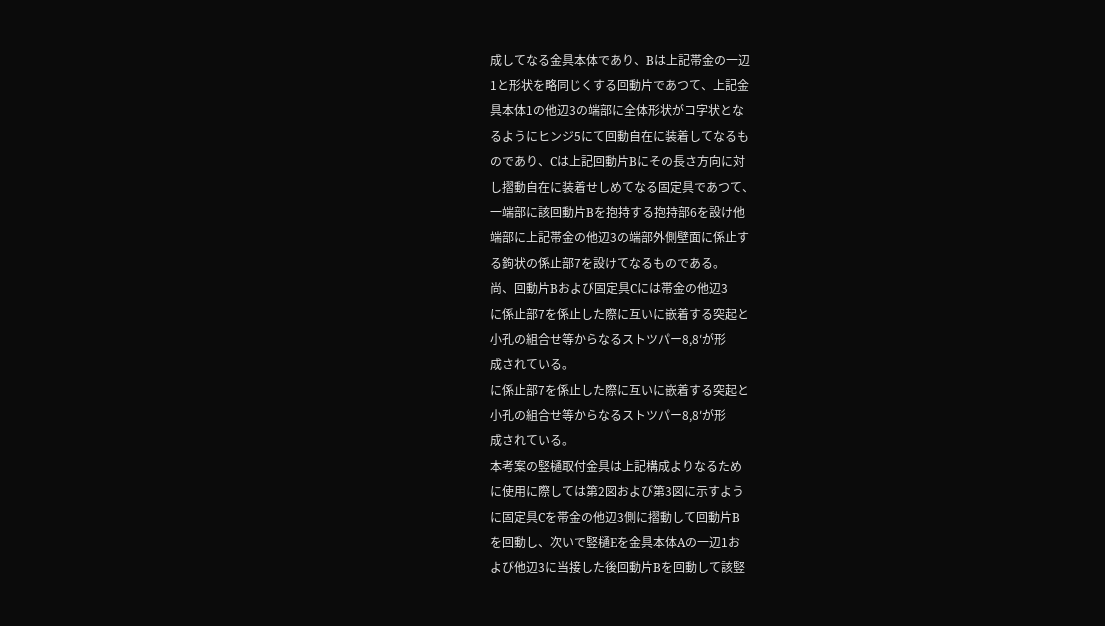成してなる金具本体であり、Bは上記帯金の一辺
1と形状を略同じくする回動片であつて、上記金
具本体1の他辺3の端部に全体形状がコ字状とな
るようにヒンジ5にて回動自在に装着してなるも
のであり、Cは上記回動片Bにその長さ方向に対
し摺動自在に装着せしめてなる固定具であつて、
一端部に該回動片Bを抱持する抱持部6を設け他
端部に上記帯金の他辺3の端部外側壁面に係止す
る鉤状の係止部7を設けてなるものである。
尚、回動片Bおよび固定具Cには帯金の他辺3
に係止部7を係止した際に互いに嵌着する突起と
小孔の組合せ等からなるストツパー8,8′が形
成されている。
に係止部7を係止した際に互いに嵌着する突起と
小孔の組合せ等からなるストツパー8,8′が形
成されている。
本考案の竪樋取付金具は上記構成よりなるため
に使用に際しては第2図および第3図に示すよう
に固定具Cを帯金の他辺3側に摺動して回動片B
を回動し、次いで竪樋Eを金具本体Aの一辺1お
よび他辺3に当接した後回動片Bを回動して該竪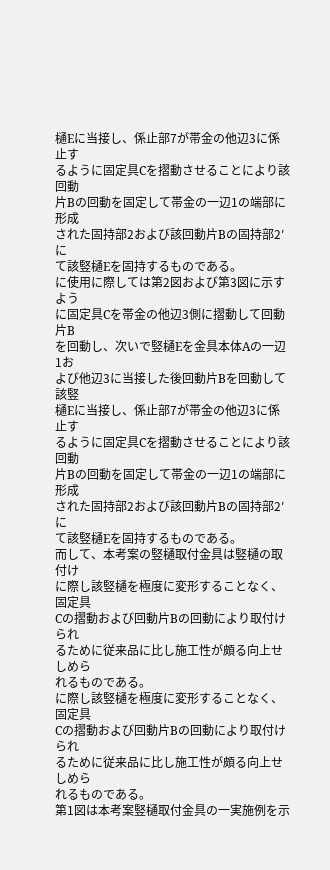樋Eに当接し、係止部7が帯金の他辺3に係止す
るように固定具Cを摺動させることにより該回動
片Bの回動を固定して帯金の一辺1の端部に形成
された固持部2および該回動片Bの固持部2′に
て該竪樋Eを固持するものである。
に使用に際しては第2図および第3図に示すよう
に固定具Cを帯金の他辺3側に摺動して回動片B
を回動し、次いで竪樋Eを金具本体Aの一辺1お
よび他辺3に当接した後回動片Bを回動して該竪
樋Eに当接し、係止部7が帯金の他辺3に係止す
るように固定具Cを摺動させることにより該回動
片Bの回動を固定して帯金の一辺1の端部に形成
された固持部2および該回動片Bの固持部2′に
て該竪樋Eを固持するものである。
而して、本考案の竪樋取付金具は竪樋の取付け
に際し該竪樋を極度に変形することなく、固定具
Cの摺動および回動片Bの回動により取付けられ
るために従来品に比し施工性が頗る向上せしめら
れるものである。
に際し該竪樋を極度に変形することなく、固定具
Cの摺動および回動片Bの回動により取付けられ
るために従来品に比し施工性が頗る向上せしめら
れるものである。
第1図は本考案竪樋取付金具の一実施例を示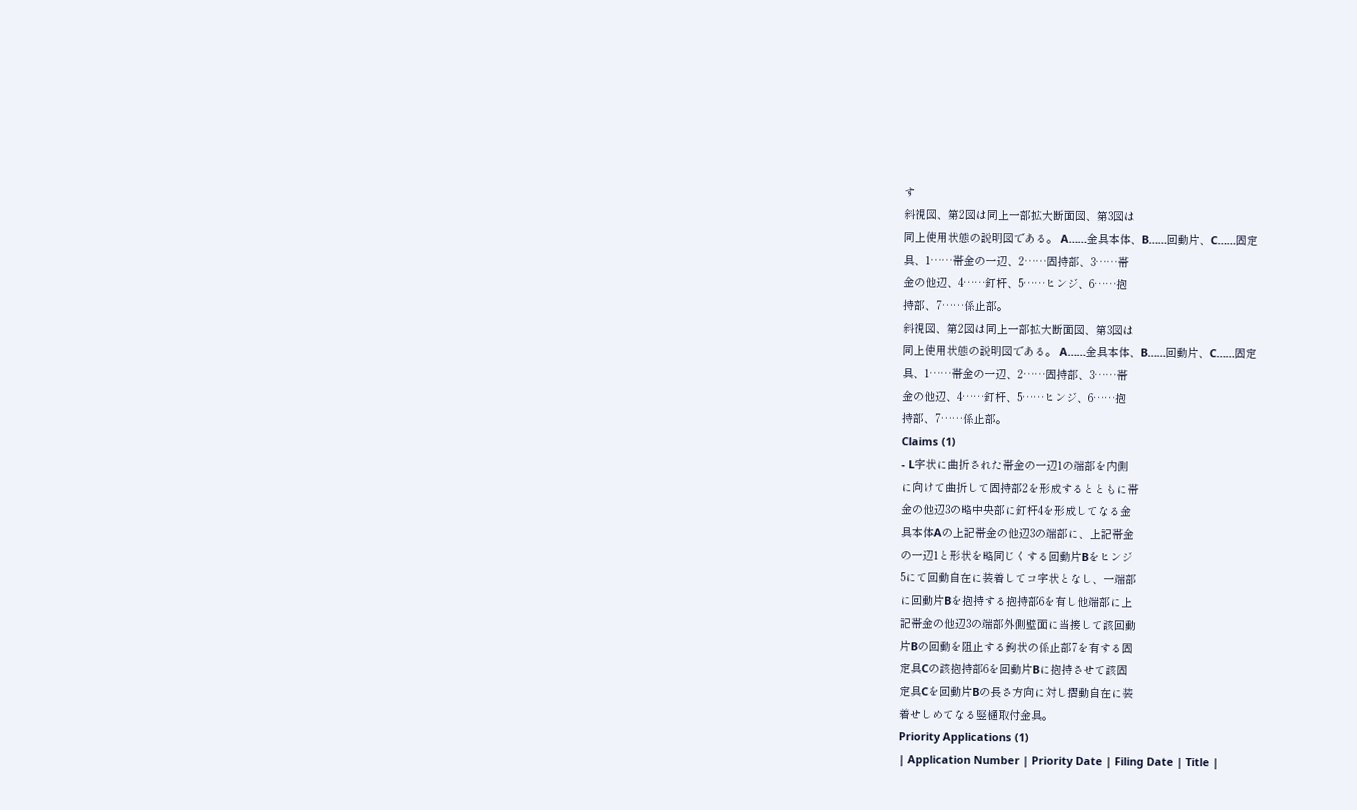す
斜視図、第2図は同上一部拡大断面図、第3図は
同上使用状態の説明図である。 A……金具本体、B……回動片、C……固定
具、1……帯金の一辺、2……固持部、3……帯
金の他辺、4……釘杆、5……ヒンジ、6……抱
持部、7……係止部。
斜視図、第2図は同上一部拡大断面図、第3図は
同上使用状態の説明図である。 A……金具本体、B……回動片、C……固定
具、1……帯金の一辺、2……固持部、3……帯
金の他辺、4……釘杆、5……ヒンジ、6……抱
持部、7……係止部。
Claims (1)
- L字状に曲折された帯金の一辺1の端部を内側
に向けて曲折して固持部2を形成するとともに帯
金の他辺3の略中央部に釘杆4を形成してなる金
具本体Aの上記帯金の他辺3の端部に、上記帯金
の一辺1と形状を略同じくする回動片Bをヒンジ
5にて回動自在に装着してコ字状となし、一端部
に回動片Bを抱持する抱持部6を有し他端部に上
記帯金の他辺3の端部外側壁面に当接して該回動
片Bの回動を阻止する鉤状の係止部7を有する固
定具Cの該抱持部6を回動片Bに抱持させて該固
定具Cを回動片Bの長さ方向に対し摺動自在に装
着せしめてなる竪樋取付金具。
Priority Applications (1)
| Application Number | Priority Date | Filing Date | Title |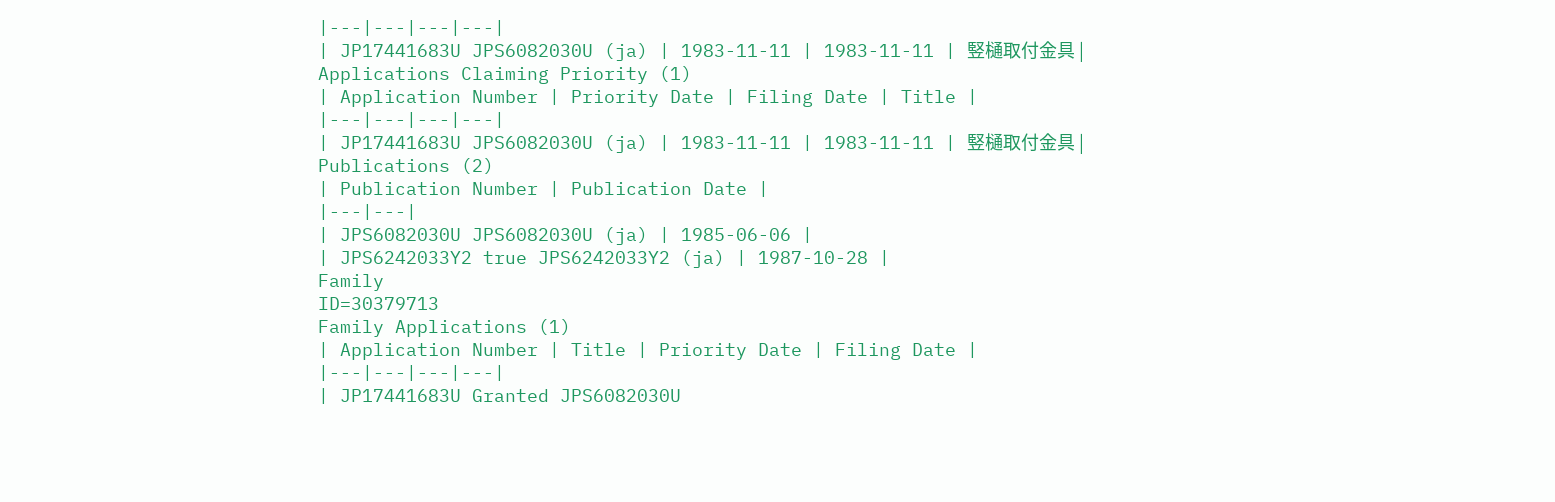|---|---|---|---|
| JP17441683U JPS6082030U (ja) | 1983-11-11 | 1983-11-11 | 竪樋取付金具 |
Applications Claiming Priority (1)
| Application Number | Priority Date | Filing Date | Title |
|---|---|---|---|
| JP17441683U JPS6082030U (ja) | 1983-11-11 | 1983-11-11 | 竪樋取付金具 |
Publications (2)
| Publication Number | Publication Date |
|---|---|
| JPS6082030U JPS6082030U (ja) | 1985-06-06 |
| JPS6242033Y2 true JPS6242033Y2 (ja) | 1987-10-28 |
Family
ID=30379713
Family Applications (1)
| Application Number | Title | Priority Date | Filing Date |
|---|---|---|---|
| JP17441683U Granted JPS6082030U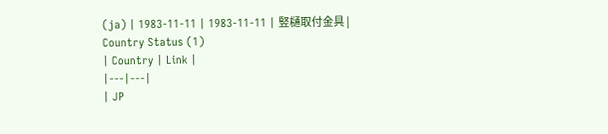(ja) | 1983-11-11 | 1983-11-11 | 竪樋取付金具 |
Country Status (1)
| Country | Link |
|---|---|
| JP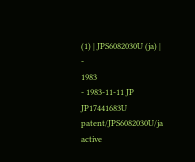(1) | JPS6082030U (ja) |
-
1983
- 1983-11-11 JP JP17441683U patent/JPS6082030U/ja active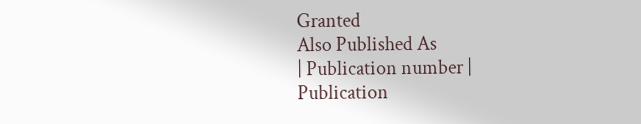Granted
Also Published As
| Publication number | Publication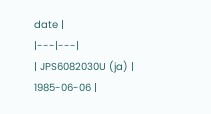date |
|---|---|
| JPS6082030U (ja) | 1985-06-06 |